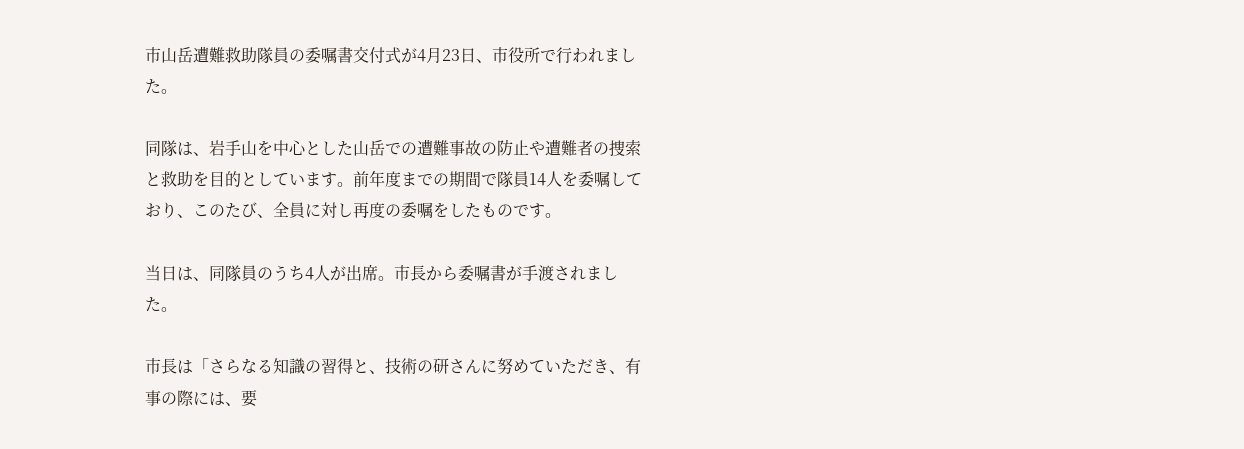市山岳遭難救助隊員の委嘱書交付式が4月23日、市役所で行われました。

同隊は、岩手山を中心とした山岳での遭難事故の防止や遭難者の捜索と救助を目的としています。前年度までの期間で隊員14人を委嘱しており、このたび、全員に対し再度の委嘱をしたものです。

当日は、同隊員のうち4人が出席。市長から委嘱書が手渡されました。

市長は「さらなる知識の習得と、技術の研さんに努めていただき、有事の際には、要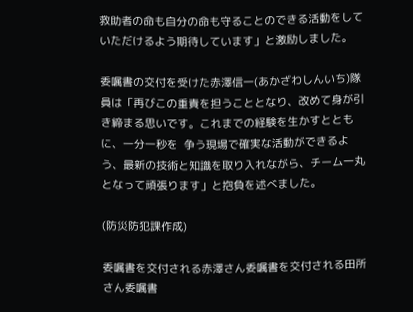救助者の命も自分の命も守ることのできる活動をしていただけるよう期待しています」と激励しました。

委嘱書の交付を受けた赤澤信一(あかざわしんいち)隊員は「再びこの重責を担うこととなり、改めて身が引き締まる思いです。これまでの経験を生かすとともに、一分一秒を  争う現場で確実な活動ができるよう、最新の技術と知識を取り入れながら、チーム一丸となって頑張ります」と抱負を述べました。

(防災防犯課作成)

委嘱書を交付される赤澤さん委嘱書を交付される田所さん委嘱書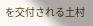を交付される土村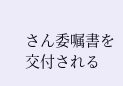さん委嘱書を交付される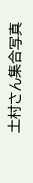土村さん集合写真